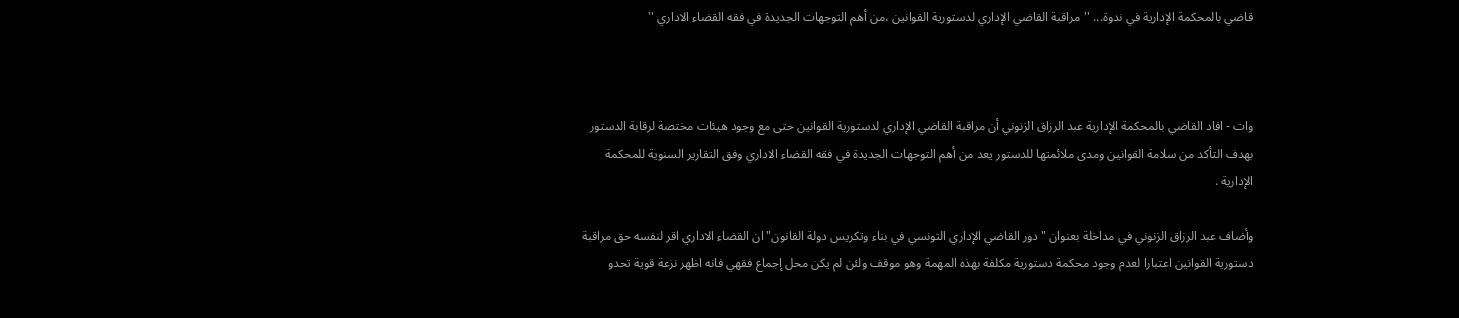قاضي بالمحكمة الإدارية في ندوة... ''مراقبة القاضي الإداري لدستورية القوانين ،من أهم التوجهات الجديدة في فقه القضاء الاداري ''



وات - افاد القاضي بالمحكمة الإدارية عبد الرزاق الزنوني أن مراقبة القاضي الإداري لدستورية القوانين حتى مع وجود هيئات مختصة لرقابة الدستور بهدف التأكد من سلامة القوانين ومدى ملائمتها للدستور يعد من أهم التوجهات الجديدة في فقه القضاء الاداري وفق التقارير السنوية للمحكمة الإدارية .

وأضاف عبد الرزاق الزنوني في مداخلة بعنوان "دور القاضي الإداري التونسي في بناء وتكريس دولة القانون" ان القضاء الاداري اقر لنفسه حق مراقبة دستورية القوانين اعتبارا لعدم وجود محكمة دستورية مكلفة بهذه المهمة وهو موقف ولئن لم يكن محل إجماع فقهي فانه اظهر نزعة قوية تحدو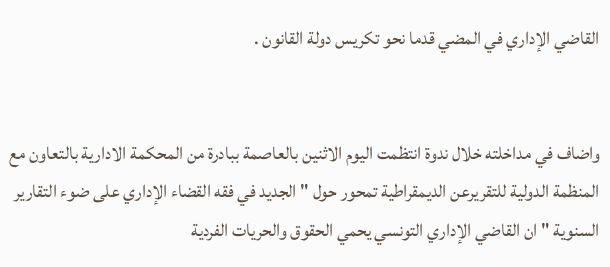القاضي الإداري في المضي قدما نحو تكريس دولة القانون .


واضاف في مداخلته خلال ندوة انتظمت اليوم الاثنين بالعاصمة ببادرة من المحكمة الادارية بالتعاون مع المنظمة الدولية للتقريرعن الديمقراطية تمحور حول "الجديد في فقه القضاء الإداري على ضوء التقارير السنوية " ان القاضي الإداري التونسي يحمي الحقوق والحريات الفردية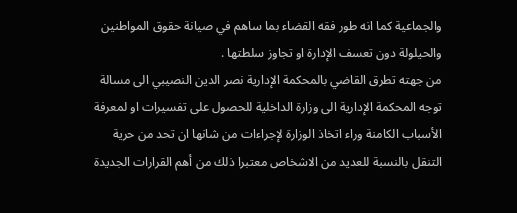والجماعية كما انه طور فقه القضاء بما ساهم في صيانة حقوق المواطنين والحيلولة دون تعسف الإدارة او تجاوز سلطتها .
من جهته تطرق القاضي بالمحكمة الإدارية نصر الدين النصيبي الى مسالة توجه المحكمة الإدارية الى وزارة الداخلية للحصول على تفسيرات او لمعرفة الأسباب الكامنة وراء اتخاذ الوزارة لإجراءات من شانها ان تحد من حرية التنقل بالنسبة للعديد من الاشخاص معتبرا ذلك من أهم القرارات الجديدة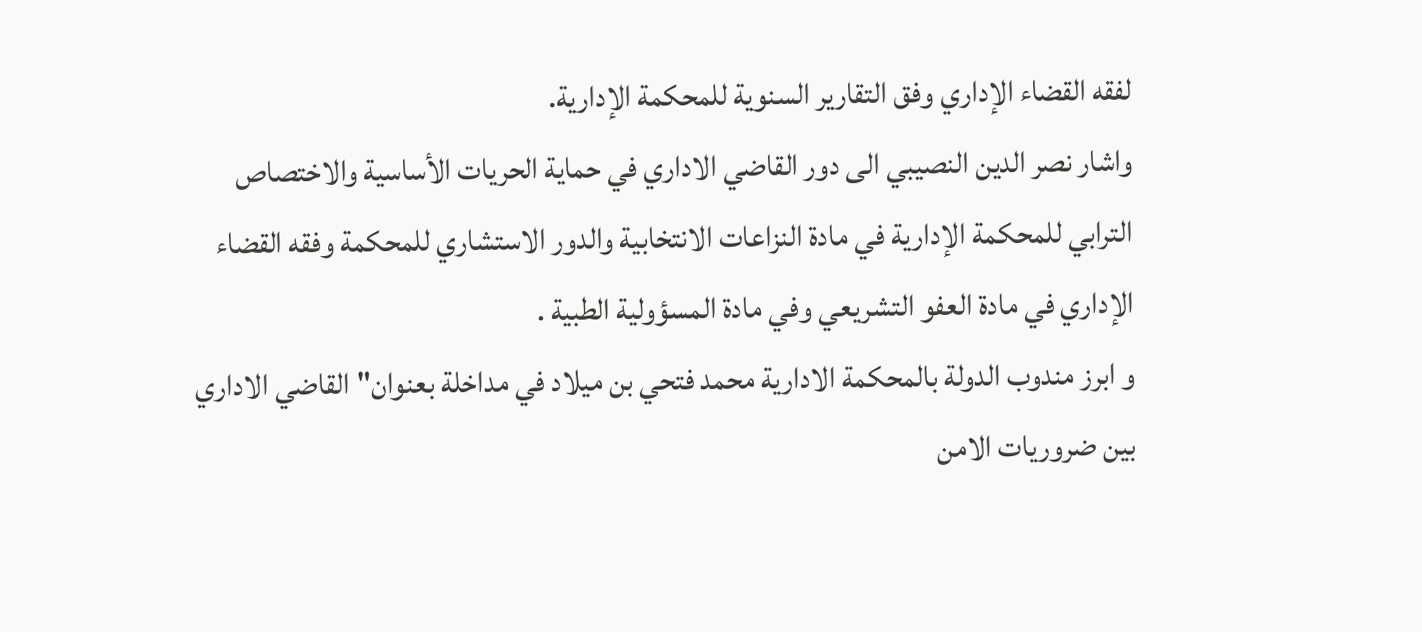لفقه القضاء الإداري وفق التقارير السنوية للمحكمة الإدارية.
واشار نصر الدين النصيبي الى دور القاضي الاداري في حماية الحريات الأساسية والاختصاص الترابي للمحكمة الإدارية في مادة النزاعات الانتخابية والدور الاستشاري للمحكمة وفقه القضاء الإداري في مادة العفو التشريعي وفي مادة المسؤولية الطبية .
و ابرز مندوب الدولة بالمحكمة الادارية محمد فتحي بن ميلاد في مداخلة بعنوان"القاضي الاداري بين ضروريات الامن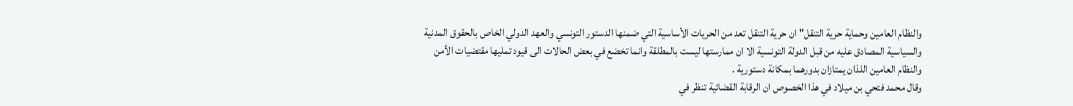والنظام العامين وحماية حرية التنقل" ان حرية التنقل تعد من الحريات الأساسية التي ضمنها الدستور التونسي والعهد الدولي الخاص بالحقوق المدنية والسياسية المصادق عليه من قبل الدولة التونسية الا ان ممارستها ليست بالمطلقة وانما تخضع في بعض الحالات الى قيود تمليها مقتضيات الأمن والنظام العامين اللذان يمتازان بدورهما بمكانة دستورية .
وقال محمد فتحي بن ميلاد في هذا الخصوص ان الرقابة القضائية تنظر في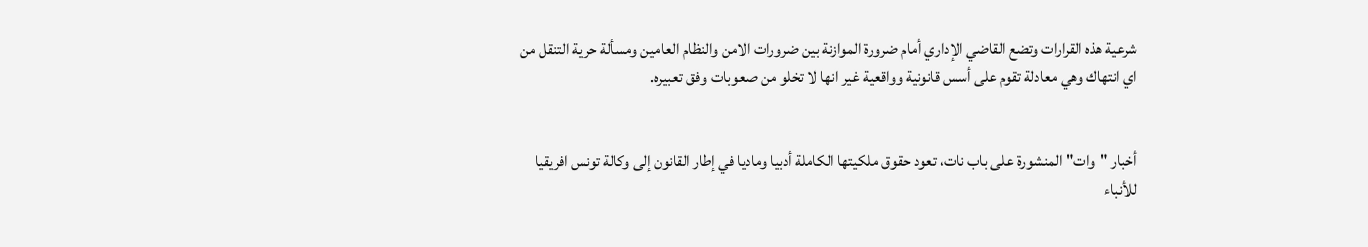شرعية هذه القرارات وتضع القاضي الإداري أمام ضرورة الموازنة بين ضرورات الامن والنظام العامين ومسألة حرية التنقل من اي انتهاك وهي معادلة تقوم على أسس قانونية وواقعية غير انها لا تخلو من صعوبات وفق تعبيره.


أخبار "وات" المنشورة على باب نات، تعود حقوق ملكيتها الكاملة أدبيا وماديا في إطار القانون إلى وكالة تونس افريقيا للأنباء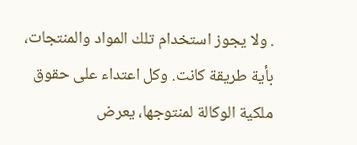. ولا يجوز استخدام تلك المواد والمنتجات، بأية طريقة كانت. وكل اعتداء على حقوق ملكية الوكالة لمنتوجها، يعرض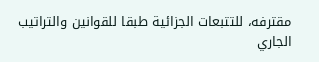مقترفه، للتتبعات الجزائية طبقا للقوانين والتراتيب الجاري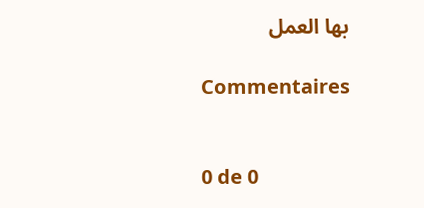بها العمل

Commentaires


0 de 0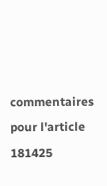commentaires pour l'article 181425